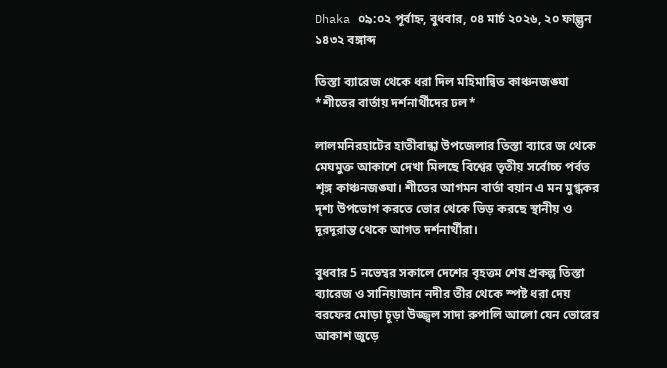Dhaka ০৯:০২ পূর্বাহ্ন, বুধবার, ০৪ মার্চ ২০২৬, ২০ ফাল্গুন ১৪৩২ বঙ্গাব্দ

তিস্তা ব্যারেজ থেকে ধরা দিল মহিমান্বিত কাঞ্চনজঙ্ঘা *শীতের বার্তায় দর্শনার্থীদের ঢল*

লালমনিরহাটের হাতীবান্ধা উপজেলার তিস্তা ব্যারে জ থেকে মেঘমুক্ত আকাশে দেখা মিলছে বিশ্বের তৃতীয় সর্বোচ্চ পর্বত শৃঙ্গ কাঞ্চনজঙ্ঘা। শীতের আগমন বার্তা বয়ান এ মন মুগ্ধকর দৃশ্য উপভোগ করতে ভোর থেকে ভিড় করছে স্থানীয় ও দূরদূরান্ত থেকে আগত দর্শনার্থীরা।

বুধবার 5 নভেম্বর সকালে দেশের বৃহত্তম শেষ প্রকল্প তিস্তা ব্যারেজ ও সানিয়াজান নদীর তীর থেকে স্পষ্ট ধরা দেয় বরফের মোড়া চূড়া উজ্জ্বল সাদা রুপালি আলো যেন ভোরের আকাশ জুড়ে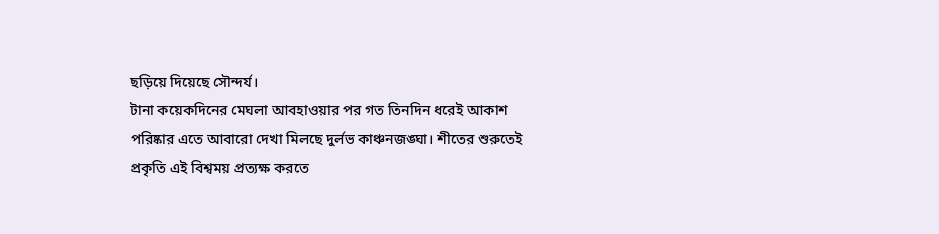ছড়িয়ে দিয়েছে সৌন্দর্য।
টানা কয়েকদিনের মেঘলা আবহাওয়ার পর গত তিনদিন ধরেই আকাশ পরিষ্কার এতে আবারো দেখা মিলছে দুর্লভ কাঞ্চনজঙ্ঘা। শীতের শুরুতেই প্রকৃতি এই বিশ্বময় প্রত্যক্ষ করতে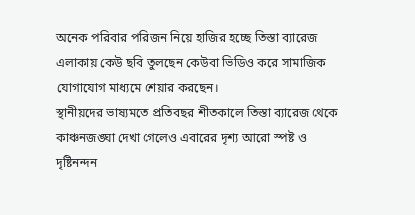অনেক পরিবার পরিজন নিয়ে হাজির হচ্ছে তিস্তা ব্যারেজ এলাকায় কেউ ছবি তুলছেন কেউবা ভিডিও করে সামাজিক যোগাযোগ মাধ্যমে শেয়ার করছেন।
স্থানীয়দের ভাষ্যমতে প্রতিবছর শীতকালে তিস্তা ব্যারেজ থেকে কাঞ্চনজঙ্ঘা দেখা গেলেও এবারের দৃশ্য আরো স্পষ্ট ও দৃষ্টিনন্দন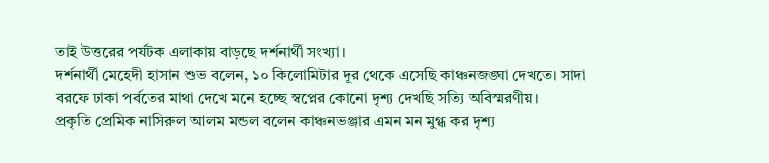তাই উত্তরের পর্যটক এলাকায় বাড়ছে দর্শনার্থী সংখ্যা।
দর্শনার্থী মেহেদী হাসান শুভ বলেন, ১০ কিলোমিটার দূর থেকে এসেছি কাঞ্চনজঙ্ঘা দেখতে। সাদা বরফে ঢাকা পর্বতের মাথা দেখে মনে হচ্ছে স্বপ্নের কোনো দৃশ্য দেখছি সত্যি অবিস্মরণীয়।
প্রকৃতি প্রেমিক নাসিরুল আলম মন্ডল বলেন কাঞ্চনভঞ্জার এমন মন মুগ্ধ কর দৃশ্য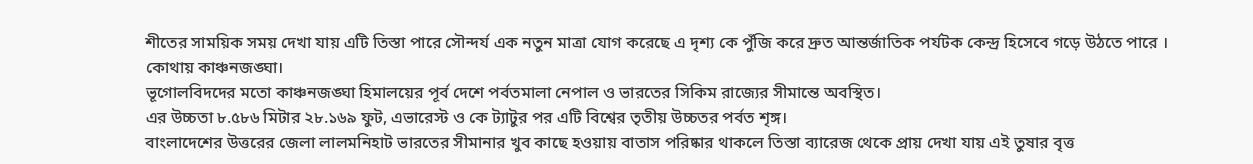শীতের সাময়িক সময় দেখা যায় এটি তিস্তা পারে সৌন্দর্য এক নতুন মাত্রা যোগ করেছে এ দৃশ্য কে পুঁজি করে দ্রুত আন্তর্জাতিক পর্যটক কেন্দ্র হিসেবে গড়ে উঠতে পারে ।
কোথায় কাঞ্চনজঙ্ঘা।
ভূগোলবিদদের মতো কাঞ্চনজঙ্ঘা হিমালয়ের পূর্ব দেশে পর্বতমালা নেপাল ও ভারতের সিকিম রাজ্যের সীমান্তে অবস্থিত।
এর উচ্চতা ৮.৫৮৬ মিটার ২৮.১৬৯ ফুট, এভারেস্ট ও কে ট্যাটুর পর এটি বিশ্বের তৃতীয় উচ্চতর পর্বত শৃঙ্গ।
বাংলাদেশের উত্তরের জেলা লালমনিহাট ভারতের সীমানার খুব কাছে হওয়ায় বাতাস পরিষ্কার থাকলে তিস্তা ব্যারেজ থেকে প্রায় দেখা যায় এই তুষার বৃত্ত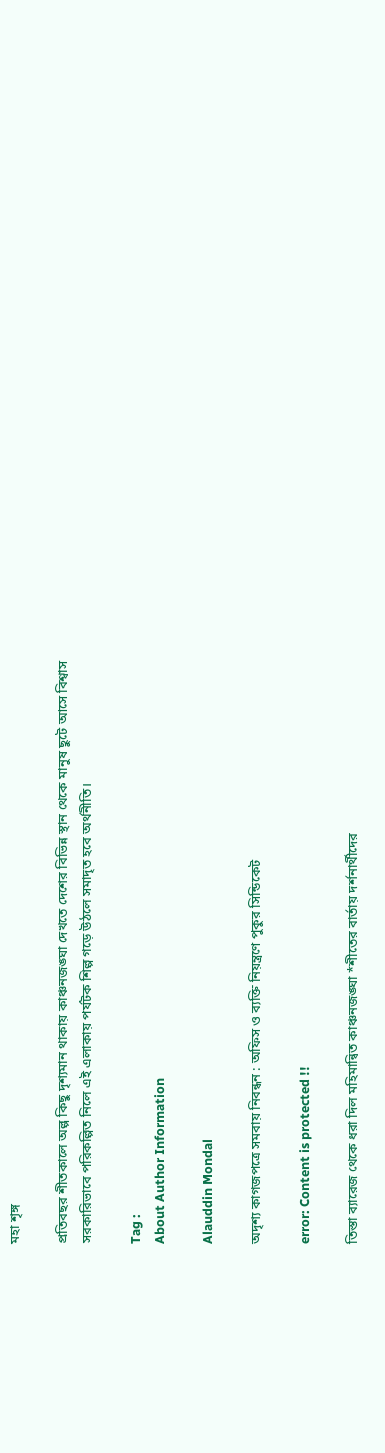মহা শৃঙ্গ

প্রতিবছর শীতকালে অল্প কিছু দৃশ্যমান থাকায় কাঞ্চনজঙ্ঘা দেখতে দেশের বিভিন্ন স্থান থেকে মানুষ ছুটে আসে বিশ্বাস সরকারিভাবে পরিকল্পিত নিলে এই এলাকায় পর্যটক শিল্প গড়ে উঠলে সমাদৃত হবে অর্থনীতি।

Tag :
About Author Information

Alauddin Mondal

অদৃশ্য কাগজপত্রে সমবায় নিবন্ধন : অফিস ও ব্যক্তি নিয়ন্ত্রণে পুকুর সিন্ডিকেট

error: Content is protected !!

তিস্তা ব্যারেজ থেকে ধরা দিল মহিমান্বিত কাঞ্চনজঙ্ঘা *শীতের বার্তায় দর্শনার্থীদের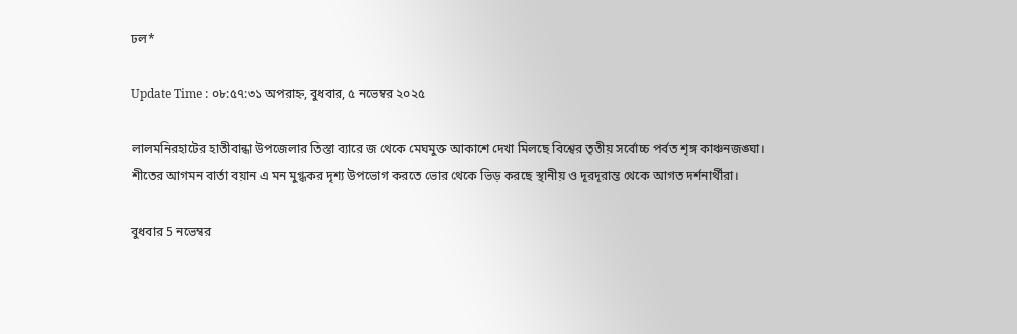ঢল*

Update Time : ০৮:৫৭:৩১ অপরাহ্ন, বুধবার, ৫ নভেম্বর ২০২৫

লালমনিরহাটের হাতীবান্ধা উপজেলার তিস্তা ব্যারে জ থেকে মেঘমুক্ত আকাশে দেখা মিলছে বিশ্বের তৃতীয় সর্বোচ্চ পর্বত শৃঙ্গ কাঞ্চনজঙ্ঘা। শীতের আগমন বার্তা বয়ান এ মন মুগ্ধকর দৃশ্য উপভোগ করতে ভোর থেকে ভিড় করছে স্থানীয় ও দূরদূরান্ত থেকে আগত দর্শনার্থীরা।

বুধবার 5 নভেম্বর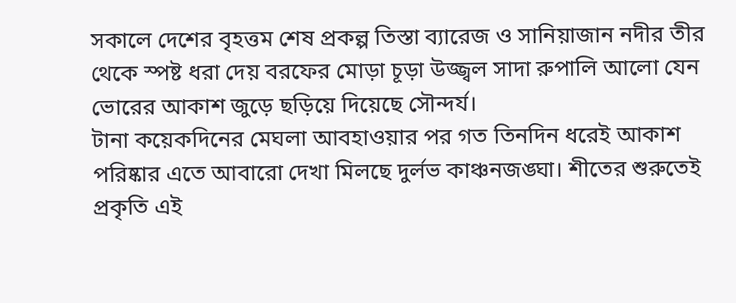সকালে দেশের বৃহত্তম শেষ প্রকল্প তিস্তা ব্যারেজ ও সানিয়াজান নদীর তীর থেকে স্পষ্ট ধরা দেয় বরফের মোড়া চূড়া উজ্জ্বল সাদা রুপালি আলো যেন ভোরের আকাশ জুড়ে ছড়িয়ে দিয়েছে সৌন্দর্য।
টানা কয়েকদিনের মেঘলা আবহাওয়ার পর গত তিনদিন ধরেই আকাশ পরিষ্কার এতে আবারো দেখা মিলছে দুর্লভ কাঞ্চনজঙ্ঘা। শীতের শুরুতেই প্রকৃতি এই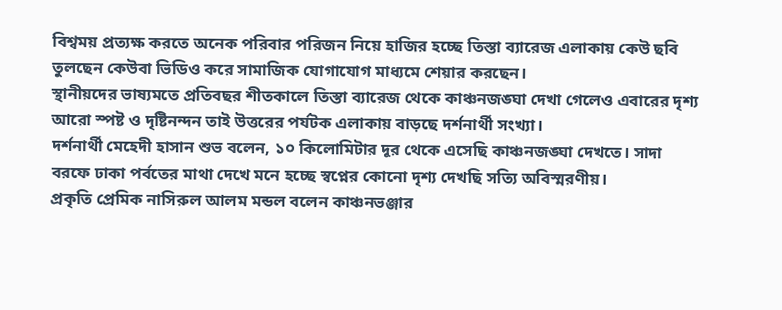বিশ্বময় প্রত্যক্ষ করতে অনেক পরিবার পরিজন নিয়ে হাজির হচ্ছে তিস্তা ব্যারেজ এলাকায় কেউ ছবি তুলছেন কেউবা ভিডিও করে সামাজিক যোগাযোগ মাধ্যমে শেয়ার করছেন।
স্থানীয়দের ভাষ্যমতে প্রতিবছর শীতকালে তিস্তা ব্যারেজ থেকে কাঞ্চনজঙ্ঘা দেখা গেলেও এবারের দৃশ্য আরো স্পষ্ট ও দৃষ্টিনন্দন তাই উত্তরের পর্যটক এলাকায় বাড়ছে দর্শনার্থী সংখ্যা।
দর্শনার্থী মেহেদী হাসান শুভ বলেন, ১০ কিলোমিটার দূর থেকে এসেছি কাঞ্চনজঙ্ঘা দেখতে। সাদা বরফে ঢাকা পর্বতের মাথা দেখে মনে হচ্ছে স্বপ্নের কোনো দৃশ্য দেখছি সত্যি অবিস্মরণীয়।
প্রকৃতি প্রেমিক নাসিরুল আলম মন্ডল বলেন কাঞ্চনভঞ্জার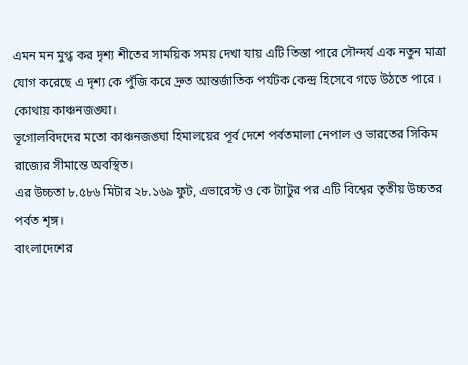এমন মন মুগ্ধ কর দৃশ্য শীতের সাময়িক সময় দেখা যায় এটি তিস্তা পারে সৌন্দর্য এক নতুন মাত্রা যোগ করেছে এ দৃশ্য কে পুঁজি করে দ্রুত আন্তর্জাতিক পর্যটক কেন্দ্র হিসেবে গড়ে উঠতে পারে ।
কোথায় কাঞ্চনজঙ্ঘা।
ভূগোলবিদদের মতো কাঞ্চনজঙ্ঘা হিমালয়ের পূর্ব দেশে পর্বতমালা নেপাল ও ভারতের সিকিম রাজ্যের সীমান্তে অবস্থিত।
এর উচ্চতা ৮.৫৮৬ মিটার ২৮.১৬৯ ফুট, এভারেস্ট ও কে ট্যাটুর পর এটি বিশ্বের তৃতীয় উচ্চতর পর্বত শৃঙ্গ।
বাংলাদেশের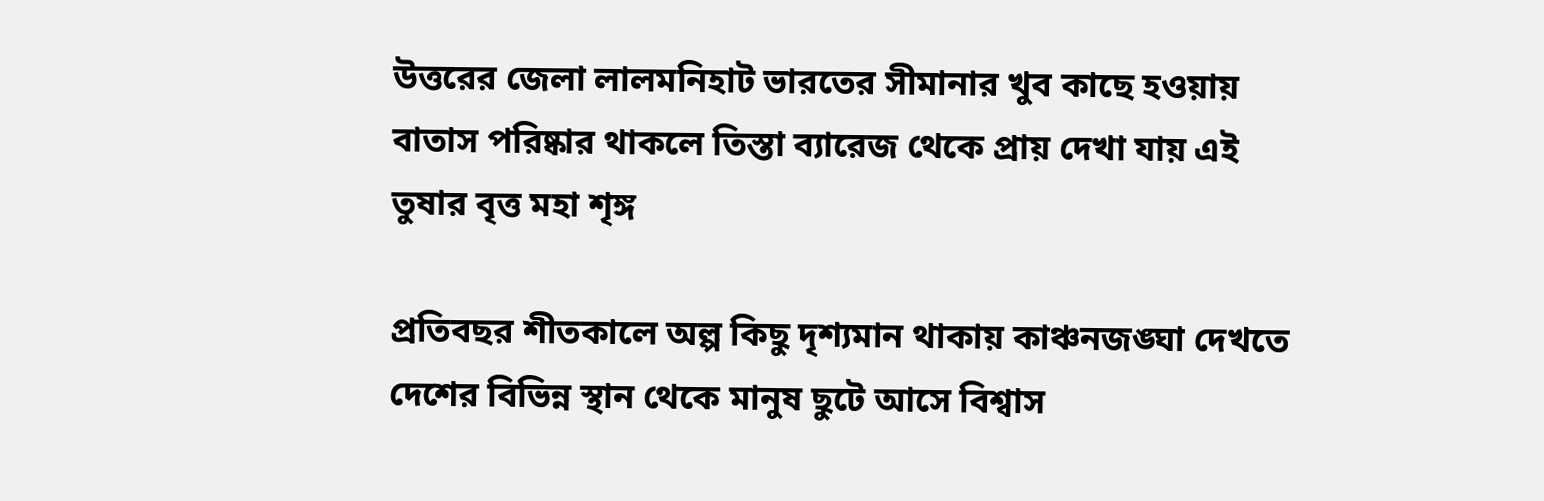উত্তরের জেলা লালমনিহাট ভারতের সীমানার খুব কাছে হওয়ায় বাতাস পরিষ্কার থাকলে তিস্তা ব্যারেজ থেকে প্রায় দেখা যায় এই তুষার বৃত্ত মহা শৃঙ্গ

প্রতিবছর শীতকালে অল্প কিছু দৃশ্যমান থাকায় কাঞ্চনজঙ্ঘা দেখতে দেশের বিভিন্ন স্থান থেকে মানুষ ছুটে আসে বিশ্বাস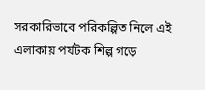সরকারিভাবে পরিকল্পিত নিলে এই এলাকায় পর্যটক শিল্প গড়ে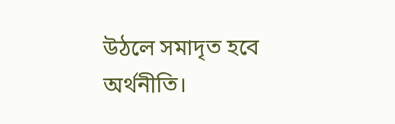উঠলে সমাদৃত হবে অর্থনীতি।